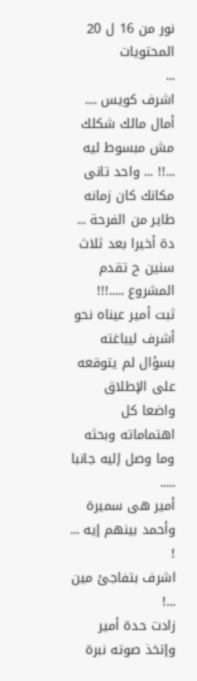نور من 16 ل 20
المحتويات
...
اشرف كويس .... أمال مالك شكلك مش مبسوط ليه ...!! ... واحد تانى مكانك كان زمانه طاير من الفرحة ... دة أخيرا بعد ثلاث سنين ح تقدم المشروع .....!!!
ثبت أمير عيناه نحو أشرف ليباغته بسؤال لم يتوقعه على الإطلاق واضعا كل اهتماماته وبحثه وما وصل إليه جانبا .....
أمير هى سميرة وأحمد بينهم إيه ... !
اشرف بتفاجئ مين ...!
زادت حدة أمير وإتخذ صوته نبرة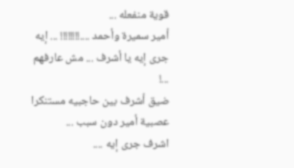قوية منفعله ...
أمير سميرة وأحمد ....!!!!!!!! ... إيه جرى إيه يا أشرف ... مش عارفهم ...!
ضيق أشرف بين حاجبيه مستنكرا عصبية أمير دون سبب ...
اشرف جرى إيه ....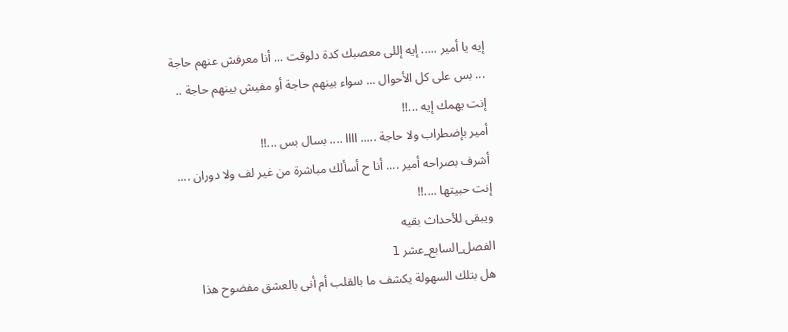إيه يا أمير ..... إيه إللى معصبك كدة دلوقت ... أنا معرفش عنهم حاجة ... بس على كل الأحوال ... سواء بينهم حاجة أو مفيش بينهم حاجة .. إنت يهمك إيه ...!!
أمير بإضطراب ولا حاجة ..... اااا .... بسال بس ...!!
أشرف بصراحه أمير .... أنا ح أسألك مباشرة من غير لف ولا دوران .... إنت حبيتها ....!!
ويبقى للأحداث بقيه
الفصل_السابع_عشر l
هل بتلك السهولة يكشف ما بالقلب أم أنى بالعشق مفضوح هذا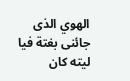الهوي الذى جائنى بغتة فيا ليته كان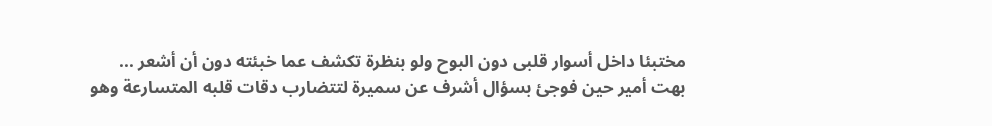مختبئا داخل أسوار قلبى دون البوح ولو بنظرة تكشف عما خبئته دون أن أشعر ...
بهت أمير حين فوجئ بسؤال أشرف عن سميرة لتتضارب دقات قلبه المتسارعة وهو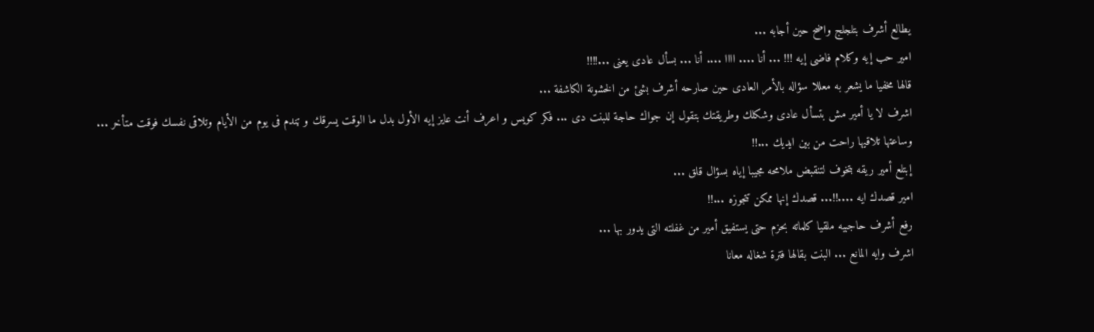يطالع أشرف بتلجلج واضح حين أجابه ...
امير حب إيه وكلام فاضى إيه !!! ... أنا .... اااا .... أنا ... بسأل عادى يعنى ...!!!!
قالها مخفيا ما يشعر به معللا سؤاله بالأمر العادى حين صارحه أشرف بشئ من الخشونة الكاشفة ...
اشرف لا يا أمير مش بتسأل عادى وشكلك وطريقتك بتقول إن جواك حاجة للبنت دى ... فكر كويس و اعرف أنت عايز إيه الأول بدل ما الوقت يسرقك و ټندم فى يوم من الأيام وتلاقى نفسك فوقت متأخر ... وساعتها تلاقيها راحت من بين ايديك ...!!
إبتلع أمير ريقه بتخوف لتنقبض ملامحه مجيبا إياه بسؤال قلق ...
امير قصدك ايه ....!!... قصدك إنها ممكن تتجوزه ...!!
رفع أشرف حاجبيه ملقيا كلماته بحزم حتى يستفيق أمير من غفلته التى يدور بها ...
اشرف وايه المانع ... البنت بقالها فترة شغاله معانا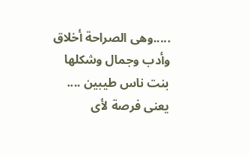.....وهى الصراحة أخلاق وأدب وجمال وشكلها بنت ناس طيبين .... يعنى فرصة لأى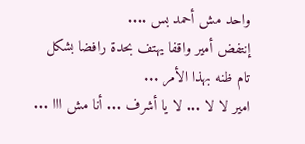واحد مش أحمد بس ....
إنتفض أمير واقفا يهتف بحدة رافضا بشكل تام ظنه بهذا الأمر ...
امير لا لا ... لا يا أشرف ... أنا مش ااا ...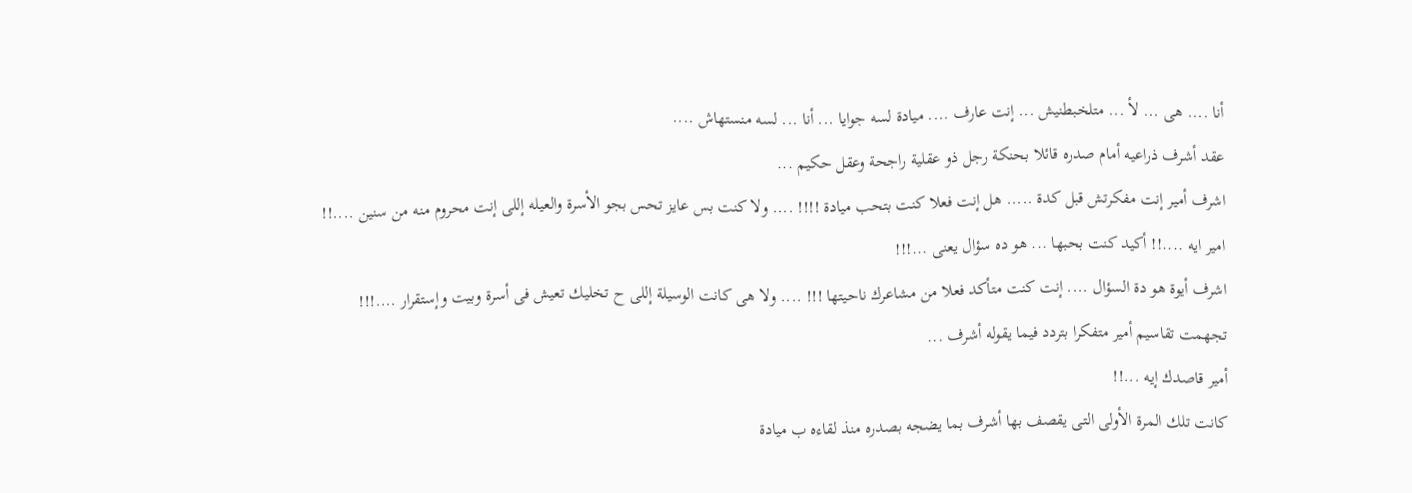أنا .... هى ... لأ ... متلخبطنيش ... إنت عارف .... ميادة لسه جوايا ... أنا ... لسه منستهاش ....
عقد أشرف ذراعيه أمام صدره قائلا بحنكة رجل ذو عقلية راجحة وعقل حكيم ...
اشرف أمير إنت مفكرتش قبل كدة ..... هل إنت فعلا كنت بتحب ميادة !!!! .... ولا كنت بس عايز تحس بجو الأسرة والعيله إللى إنت محروم منه من سنين ....!!
امير ايه ....!! أكيد كنت بحبها ... هو ده سؤال يعنى ...!!!
اشرف أيوة هو دة السؤال .... إنت كنت متأكد فعلا من مشاعرك ناحيتها !!! .... ولا هى كانت الوسيلة إللى ح تخليك تعيش فى أسرة وبيت وإستقرار ....!!!
تجهمت تقاسيم أمير متفكرا بتردد فيما يقوله أشرف ...
أمير قاصدك إيه ...!!
كانت تلك المرة الأولى التى يقصف بها أشرف بما يضجه بصدره منذ لقاءه ب ميادة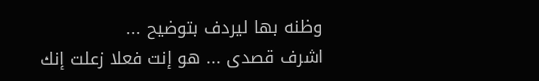وظنه بها ليردف بتوضيح ...
اشرف قصدى ... هو إنت فعلا زعلت إنك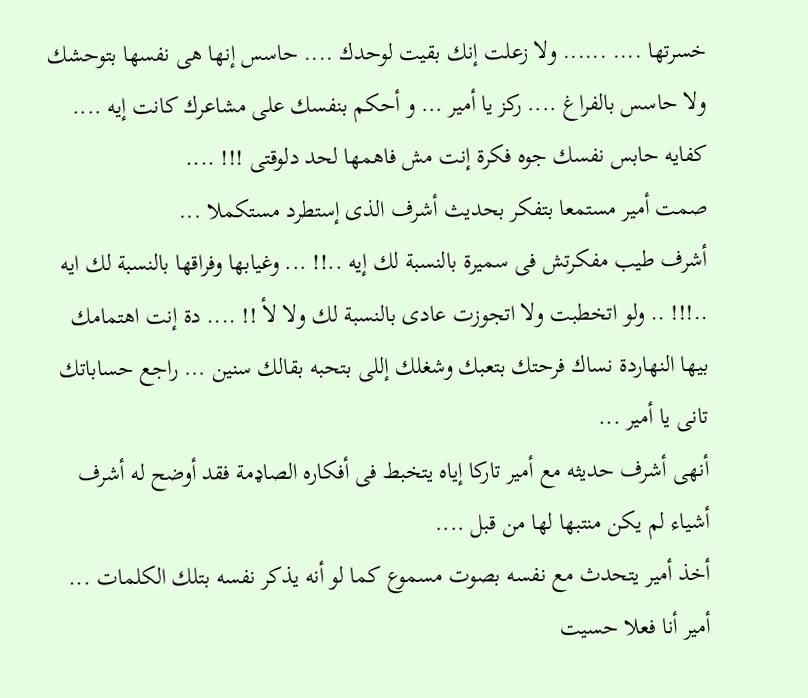خسرتها .... ...... ولا زعلت إنك بقيت لوحدك .... حاسس إنها هى نفسها بتوحشك ولا حاسس بالفراغ .... ركز يا أمير ... و أحكم بنفسك على مشاعرك كانت إيه .... كفايه حابس نفسك جوه فكرة إنت مش فاهمها لحد دلوقتى !!! ....
صمت أمير مستمعا بتفكر بحديث أشرف الذى إستطرد مستكملا ...
أشرف طيب مفكرتش فى سميرة بالنسبة لك إيه ..!! ... وغيابها وفراقها بالنسبة لك ايه ..!!! .. ولو اتخطبت ولا اتجوزت عادى بالنسبة لك ولا لأ !! .... دة إنت اهتمامك بيها النهاردة نساك فرحتك بتعبك وشغلك إللى بتحبه بقالك سنين ... راجع حساباتك تانى يا أمير ...
أنهى أشرف حديثه مع أمير تاركا إياه يتخبط فى أفكاره الصاډمة فقد أوضح له أشرف أشياء لم يكن منتبها لها من قبل ....
أخذ أمير يتحدث مع نفسه بصوت مسموع كما لو أنه يذكر نفسه بتلك الكلمات ...
أمير أنا فعلا حسيت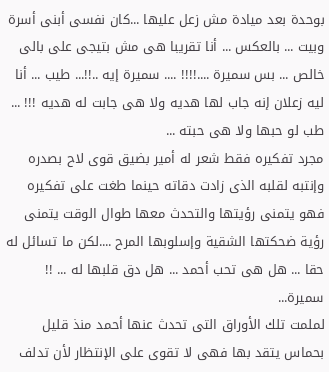بوحدة بعد ميادة مش زعل عليها ...كان نفسى أبنى أسرة وبيت ... بالعكس ... أنا تقريبا هى مش بتيجى على بالى خالص ... بس سميرة ....!!!! .... سميرة إيه ..!!... طيب ... أنا ليه زعلان إنه جاب لها هديه ولا هى جابت له هديه !!! ... طب لو حبها ولا هى حبته ...
مجرد تفكيره فقط شعر له أمير بضيق قوى لاح بصدره وإنتبه لقلبه الذى زادت دقاته حينما طغت على تفكيره فهو يتمنى رؤيتها والتحدث معها طوال الوقت يتمنى رؤية ضحكتها الشقية وإسلوبها المرح ....لكن ما تسائل له حقا ... هل هى تحب أحمد ... هل دق قلبها له ... !!
سميرة...
لملمت تلك الأوراق التى تحدث عنها أحمد منذ قليل بحماس يتقد بها فهى لا تقوى على الإنتظار لأن تدلف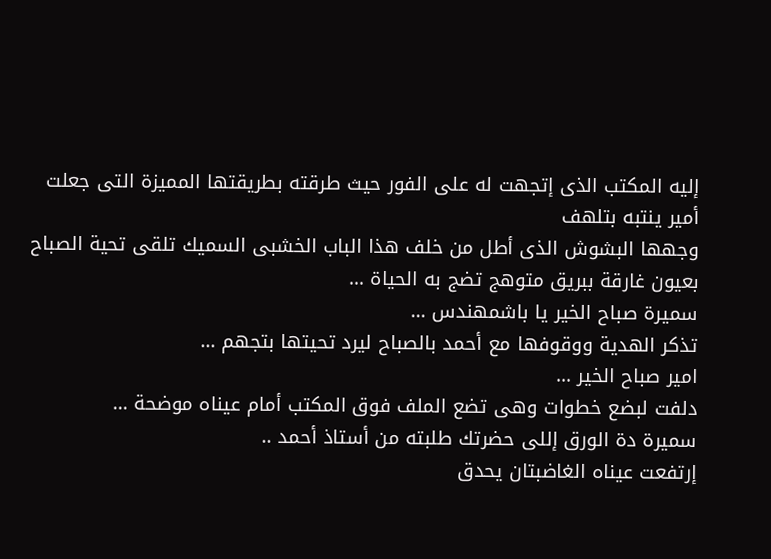إليه المكتب الذى إتجهت له على الفور حيث طرقته بطريقتها المميزة التى جعلت أمير ينتبه بتلهف
وجهها البشوش الذى أطل من خلف هذا الباب الخشبى السميك تلقى تحية الصباح بعيون غارقة ببريق متوهج تضج به الحياة ...
سميرة صباح الخير يا باشمهندس ...
تذكر الهدية ووقوفها مع أحمد بالصباح ليرد تحيتها بتجهم ...
امير صباح الخير ...
دلفت لبضع خطوات وهى تضع الملف فوق المكتب أمام عيناه موضحة ...
سميرة دة الورق إللى حضرتك طلبته من أستاذ أحمد ..
إرتفعت عيناه الغاضبتان يحدق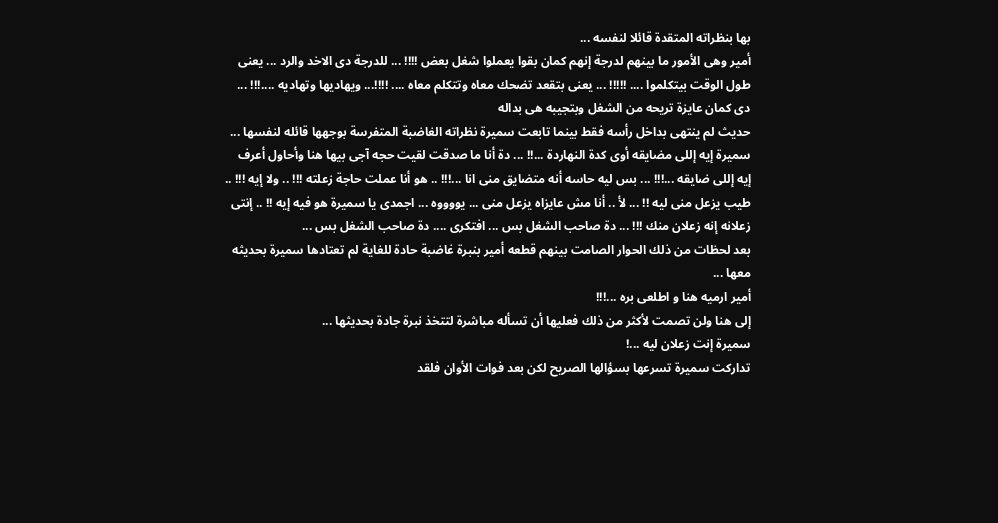بها بنظراته المتقدة قائلا لنفسه ...
أمير وهى الأمور ما بينهم لدرجة إنهم كمان بقوا يعملوا شغل بعض !!!! ... للدرجة دى الاخد والرد ... يعنى طول الوقت بيتكلموا .... !!!!! ... يعنى بتقعد تضحك معاه وتتكلم معاه .... !!!!... ويهاديها وتهاديه ....!!! ... دى كمان عايزة تريحه من الشغل وبتجيبه هى بداله
حديث لم ينتهى بداخل رأسه فقط بينما تابعت سميرة نظراته الغاضبة المتفرسة بوجهها قائله لنفسها ...
سميرة إيه إللى مضايقه أوى كدة النهاردة ...!! ... دة أنا ما صدقت لقيت حجه آجى بيها هنا وأحاول أعرف إيه إللى ضايقه ...!!! ... بس ليه حاسه أنه متضايق منى انا ...!!! .. هو أنا عملت حاجة زعلته !!! .. ولا إيه !!! .. طيب يزعل منى ليه !! ... لأ .. أنا مش عايزاه يزعل منى ... يووووه ... اجمدى يا سميرة هو فيه إيه !! .. إنتى زعلانه إنه زعلان منك !!! ... دة صاحب الشغل بس ... افتكرى .... دة صاحب الشغل بس ...
بعد لحظات من ذلك الحوار الصامت بينهم قطعه أمير بنبرة غاضبة حادة للغاية لم تعتادها سميرة بحديثه معها ...
أمير ارميه هنا و اطلعى بره ...!!!
إلى هنا ولن تصمت لأكثر من ذلك فعليها أن تسأله مباشرة لتتخذ نبرة جادة بحديثها ...
سميرة إنت زعلان ليه ...!
تداركت سميرة تسرعها بسؤالها الصريح لكن بعد فوات الأوان فلقد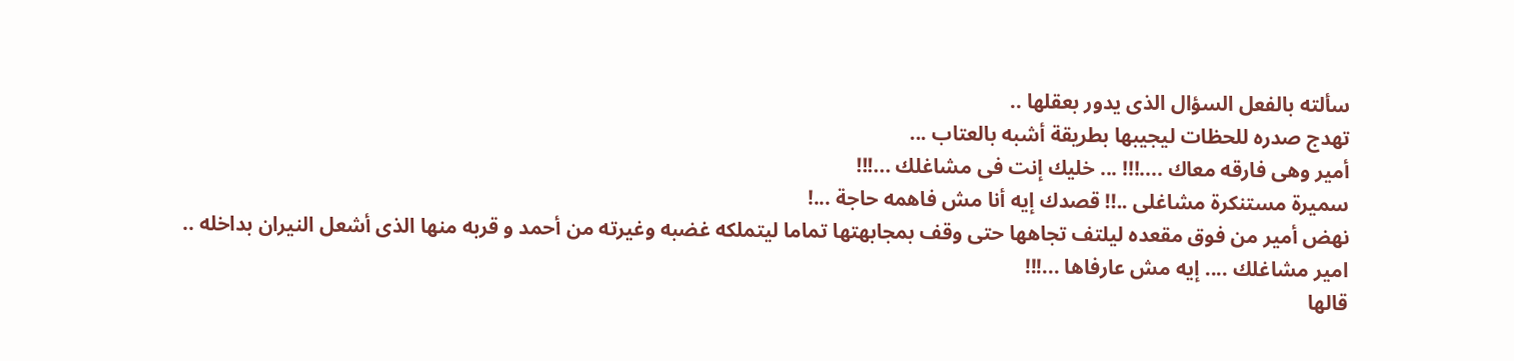سألته بالفعل السؤال الذى يدور بعقلها ..
تهدج صدره للحظات ليجيبها بطريقة أشبه بالعتاب ...
أمير وهى فارقه معاك ....!!! ... خليك إنت فى مشاغلك ...!!!
سميرة مستنكرة مشاغلى ..!! قصدك إيه أنا مش فاهمه حاجة ...!
نهض أمير من فوق مقعده ليلتف تجاهها حتى وقف بمجابهتها تماما ليتملكه غضبه وغيرته من أحمد و قربه منها الذى أشعل النيران بداخله ..
امير مشاغلك .... إيه مش عارفاها ...!!!
قالها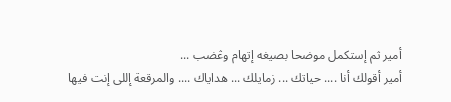أمير ثم إستكمل موضحا بصيغه إتهام وڠضب ...
أمير أقولك أنا .... حياتك ... زمايلك ... هداياك .... والمرقعة إللى إنت فيها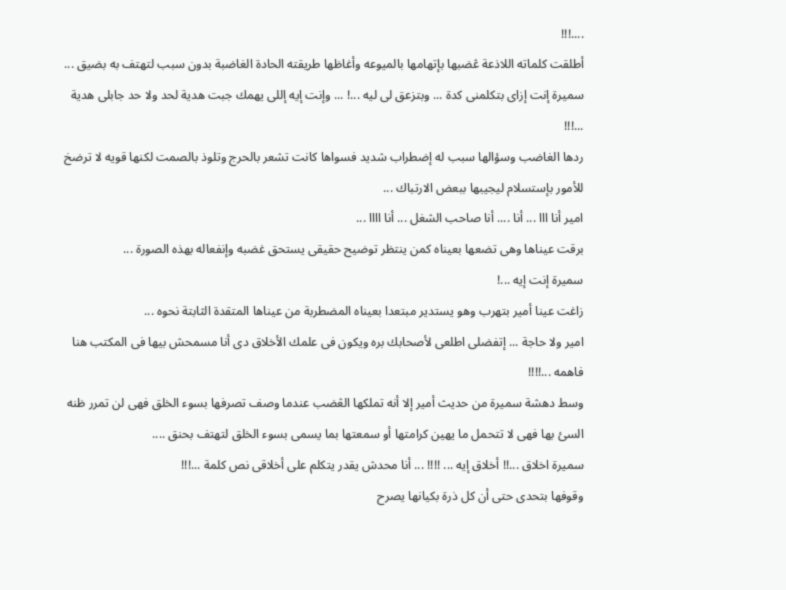....!!!
أطلقت كلماته اللاذعة ڠضبها بإتهامها بالميوعه وأغاظها طريقته الحادة الغاضبة بدون سبب لتهتف به بضيق ...
سميرة إنت إزاى بتكلمنى كدة ... وبتزعق لى ليه ...! ... وإنت إيه إللى يهمك جبت هدية لحد ولا حد جابلى هدية ...!!!
ردها الغاضب وسؤالها سبب له إضطراب شديد فسواها كانت تشعر بالحرج وتلوذ بالصمت لكنها قويه لا ترضخ للأمور بإستسلام ليجيبها ببعض الارتباك ...
امير أنا ااا ... أنا .... أنا صاحب الشغل ... أنا اااا ...
برقت عيناها وهى تضعها بعيناه كمن ينتظر توضيح حقيقى يستحق غضبه وإنفعاله بهذه الصورة ...
سميرة إنت إيه ...!
زاغت عينا أمير بتهرب وهو يستدير مبتعدا بعيناه المضطربة من عيناها المتقدة الثابتة نحوه ...
امير ولا حاجة ... إتفضلى اطلعى لأصحابك بره ويكون فى علمك الأخلاق دى أنا مسمحش بيها فى المكتب هنا فاهمه ...!!!!
وسط دهشة سميرة من حديث أمير إلا أنه تملكها الڠضب عندما وصف تصرفها بسوء الخلق فهى لن تمرر ظنه السئ بها فهى لا تتحمل ما يهين كرامتها أو سمعتها بما يسمى بسوء الخلق لتهتف بحنق ....
سميرة اخلاق ...!! أخلاق إيه ... !!!! ... أنا محدش يقدر يتكلم على أخلاقى نص كلمة ...!!!
وقوفها بتحدى حتى أن كل ذرة بكيانها يصرح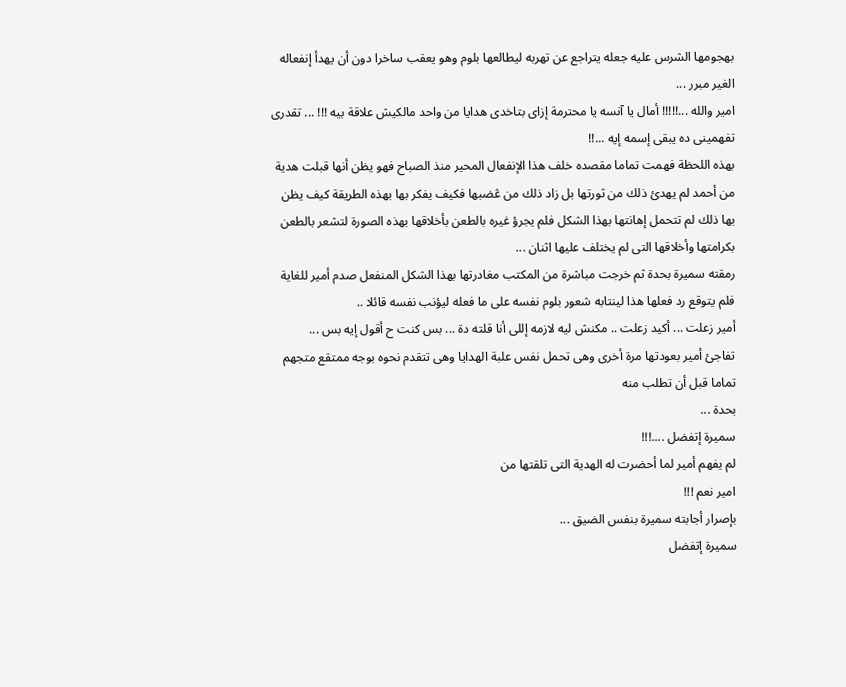بهجومها الشرس عليه جعله يتراجع عن تهربه ليطالعها بلوم وهو يعقب ساخرا دون أن يهدأ إنفعاله الغير مبرر ...
امير والله ...!!!!! أمال يا آنسه يا محترمة إزاى بتاخدى هدايا من واحد مالكيش علاقة بيه !!! ... تقدرى تفهمينى ده يبقى إسمه إيه ...!!
بهذه اللحظة فهمت تماما مقصده خلف هذا الإنفعال المحير منذ الصباح فهو يظن أنها قبلت هدية من أحمد لم يهدئ ذلك من ثورتها بل زاد ذلك من ڠضبها فكيف يفكر بها بهذه الطريقة كيف يظن بها ذلك لم تتحمل إھانتها بهذا الشكل فلم يجرؤ غيره بالطعن بأخلاقها بهذه الصورة لتشعر بالطعن بكرامتها وأخلاقها التى لم يختلف عليها اثنان ...
رمقته سميرة بحدة ثم خرجت مباشرة من المكتب مغادرتها بهذا الشكل المنفعل صدم أمير للغاية فلم يتوقع رد فعلها هذا لينتابه شعور بلوم نفسه على ما فعله ليؤنب نفسه قائلا ..
أمير زعلت ... أكيد زعلت .. مكنش ليه لازمه إللى أنا قلته دة ... بس كنت ح أقول إيه بس ...
تفاجئ أمير بعودتها مرة أخرى وهى تحمل نفس علبة الهدايا وهى تتقدم نحوه بوجه ممتقع متجهم تماما قبل أن تطلب منه
بحدة ...
سميرة إتفضل ....!!!
لم يفهم أمير لما أحضرت له الهدية التى تلقتها من
امير نعم !!!
بإصرار أجابته سميرة بنفس الضيق ...
سميرة إتفضل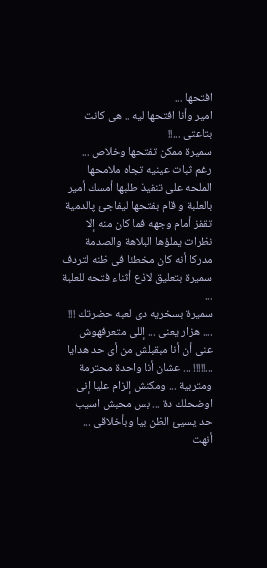افتحها ...
امير وأنا افتحها ليه .. هى كانت بتاعتى ...!!
سميرة ممكن تفتحها وخلاص ...
رغم ثبات عينيه تجاه ملامحها الملحه على تنفيذ طلبها أمسك أمير بالعلبة و قام بفتحها ليفاجئ پالدمية تقفز أمام وجهه فما كان منه إلا نظرات يملؤها البلاهة والصدمة مدركا أنه كان مخطئا فى ظنه لتردف سميرة بتعليق لاذع أثناء فتحه للعلبة ...
سميرة بسخريه دى لعبه حضرتك !!! .... هزار يعنى ... إللى متعرفهوش عنى أن أنا مبقبلش من أى حد هدايا ...!!!!! ... عشان أنا واحدة محترمة ومتربية ... ومكنش إلزام عليا إنى اوضحلك دة ... بس محبش اسيب حد يسيئ الظن بيا وبأخلاقى ...
أنهت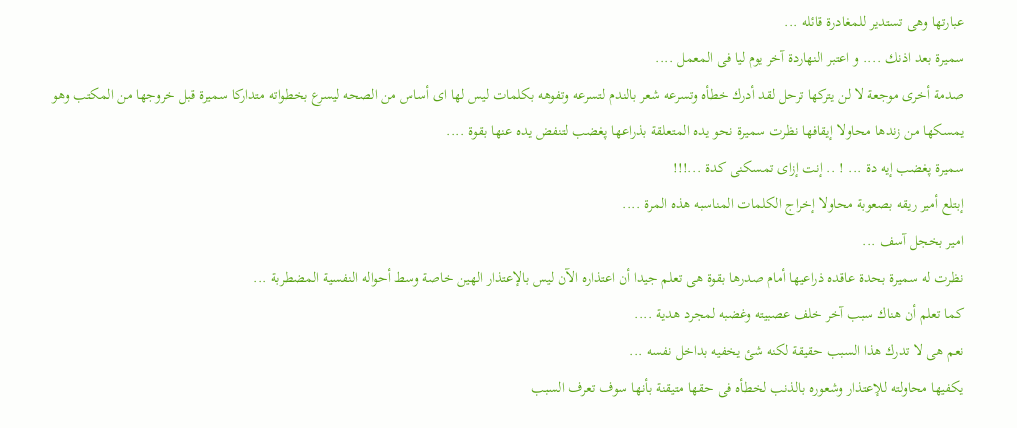عبارتها وهى تستدير للمغادرة قائله ...
سميرة بعد اذنك .... و اعتبر النهاردة آخر يوم ليا فى المعمل ....
صدمة أخرى موجعة لا لن يتركها ترحل لقد أدرك خطأه وتسرعه شعر بالندم لتسرعه وتفوهه بكلمات ليس لها اى أساس من الصحه ليسرع بخطواته متداركا سميرة قبل خروجها من المكتب وهو يمسكها من زندها محاولا إيقافها نظرت سميرة نحو يده المتعلقة بذراعها پغضب لتنفض يده عنها بقوة ....
سميرة پغضب إيه دة ... ! .. إنت إزاى تمسكنى كدة ...!!!
إبتلع أمير ريقه بصعوبة محاولا إخراج الكلمات المناسبه هذه المرة ....
امير بخجل آسف ...
نظرت له سميرة بحدة عاقده ذراعيها أمام صدرها بقوة هى تعلم جيدا أن اعتذاره الآن ليس بالإعتذار الهين خاصة وسط أحواله النفسية المضطربة ...
كما تعلم أن هناك سبب آخر خلف عصبيته وغضبه لمجرد هدية ....
نعم هى لا تدرك هذا السبب حقيقة لكنه شئ يخفيه بداخل نفسه ...
يكفيها محاولته للإعتذار وشعوره بالذنب لخطأه فى حقها متيقنة بأنها سوف تعرف السبب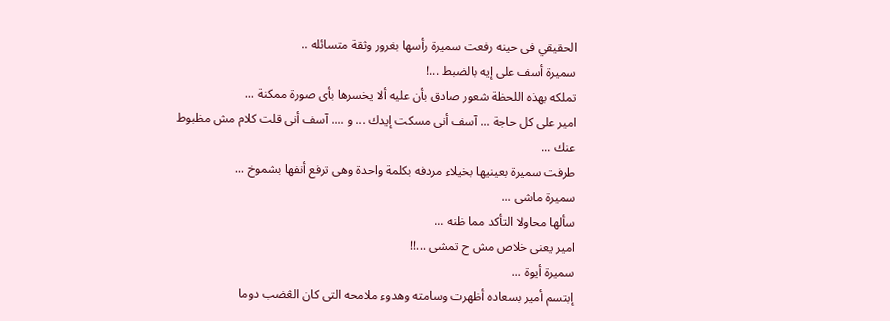الحقيقي فى حينه رفعت سميرة رأسها بغرور وثقة متسائله ..
سميرة أسف على إيه بالضبط ...!
تملكه بهذه اللحظة شعور صادق بأن عليه ألا يخسرها بأى صورة ممكنة ...
امير على كل حاجة ... آسف أنى مسكت إيدك ... و .... آسف أنى قلت كلام مش مظبوط عنك ...
طرفت سميرة بعينيها بخيلاء مردفه بكلمة واحدة وهى ترفع أنفها بشموخ ...
سميرة ماشى ...
سألها محاولا التأكد مما ظنه ...
امير يعنى خلاص مش ح تمشى ...!!
سميرة أيوة ...
إبتسم أمير بسعاده أظهرت وسامته وهدوء ملامحه التى كان الڠضب دوما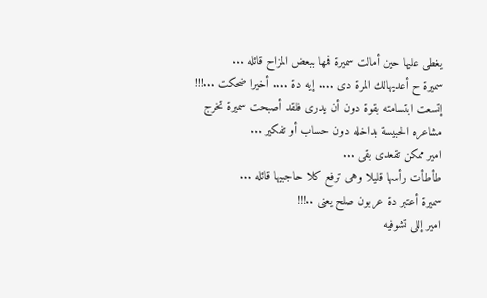يغطى عليها حين أمالت سميرة فمها ببعض المزاح قائله ...
سميرة ح أعديهالك المرة دى .... إيه دة .... أخيرا ضحكت ...!!!
إتسعت ابتسامته بقوة دون أن يدرى فلقد أصبحت سميرة تخرج مشاعره الحبيسة بداخله دون حساب أو تفكير ...
امير ممكن تقعدى بقى ...
طأطأت رأسها قليلا وهى ترفع كلا حاجبيها قائله ...
سميرة أعتبر دة عربون صلح يعنى ..!!!
امير إللى تشوفيه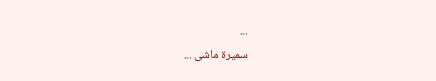...
سميرة ماشى ...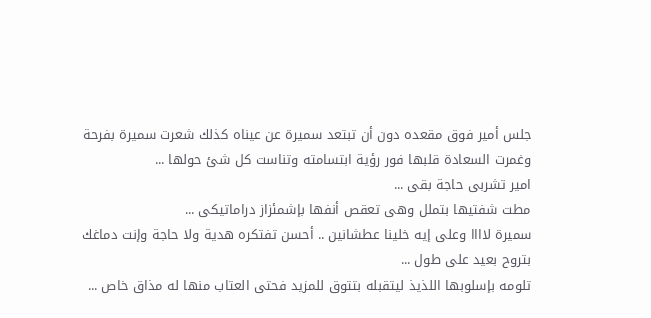جلس أمير فوق مقعده دون أن تبتعد سميرة عن عيناه كذلك شعرت سميرة بفرحة وغمرت السعادة قلبها فور رؤية ابتسامته وتناست كل شئ حولها ...
امير تشربى حاجة بقى ...
مطت شفتيها بتملل وهى تعقص أنفها بإشمئزاز دراماتيكى ...
سميرة لاااا وعلى إيه خلينا عطشانين .. أحسن تفتكره هدية ولا حاجة وإنت دماغك بتروح بعيد على طول ...
تلومه بإسلوبها اللذيذ ليتقبله بتتوق للمزيد فحتى العتاب منها له مذاق خاص ...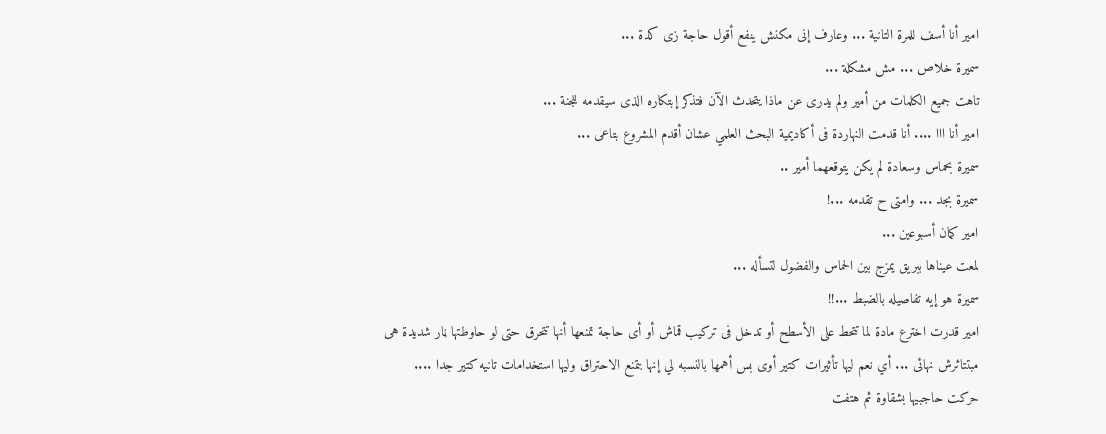امير أنا أسف للمرة التانية ... وعارف إنى مكنش ينفع أقول حاجة زى كدة ...
سميرة خلاص ... مش مشكلة ...
تاهت جميع الكلمات من أمير ولم يدرى عن ماذا يتحدث الآن فتذكر إبتكاره الذى سيقدمه للجنة ...
امير أنا ااا .... أنا قدمت النهاردة فى أكاديمية البحث العلمي عشان أقدم المشروع بتاعى ...
سميرة بحماس وسعادة لم يكن يتوقعهما أمير ..
سميرة بجد ... وامتى ح تقدمه ...!
امير كمان أسبوعين ...
لمعت عيناها ببريق يمزج بين الحماس والفضول لتسأله ...
سميرة هو إيه تفاصيله بالضبط ...!!
امير قدرت اخترع مادة لما تتحط على الأسطح أو تدخل فى تركيب قماش أو أى حاجة تمنعها أنها تتحرق حتى لو حاوطتها ڼار شديدة هى مبتتاثرش نهائى ... أي نعم ليها تأثيرات كتير أوى بس أهمها بالنسبه لي إنها بتمنع الاحتراق وليها استخدامات تانيه كتير جدا ....
حركت حاجبيها بشقاوة ثم هتفت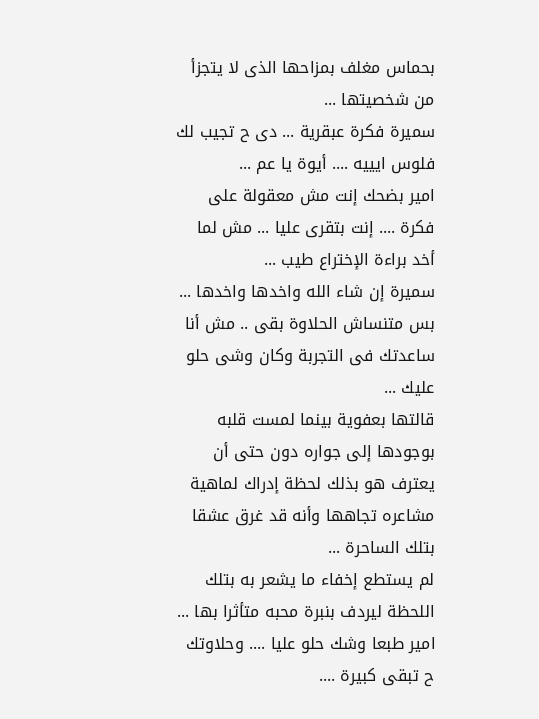بحماس مغلف بمزاحها الذى لا يتجزأ من شخصيتها ...
سميرة فكرة عبقرية ... دى ح تجيب لك فلوس ايييه .... أيوة يا عم ...
امير بضحك إنت مش معقولة على فكرة .... إنت بتقرى عليا ... مش لما أخد براءة الإختراع طيب ...
سميرة إن شاء الله واخدها واخدها ... بس متنساش الحلاوة بقى .. مش أنا ساعدتك فى التجربة وكان وشى حلو عليك ...
قالتها بعفوية بينما لمست قلبه بوجودها إلى جواره دون حتى أن يعترف هو بذلك لحظة إدراك لماهية مشاعره تجاهها وأنه قد غرق عشقا بتلك الساحرة ...
لم يستطع إخفاء ما يشعر به بتلك اللحظة ليردف بنبرة محبه متأثرا بها ...
امير طبعا وشك حلو عليا .... وحلاوتك ح تبقى كبيرة ....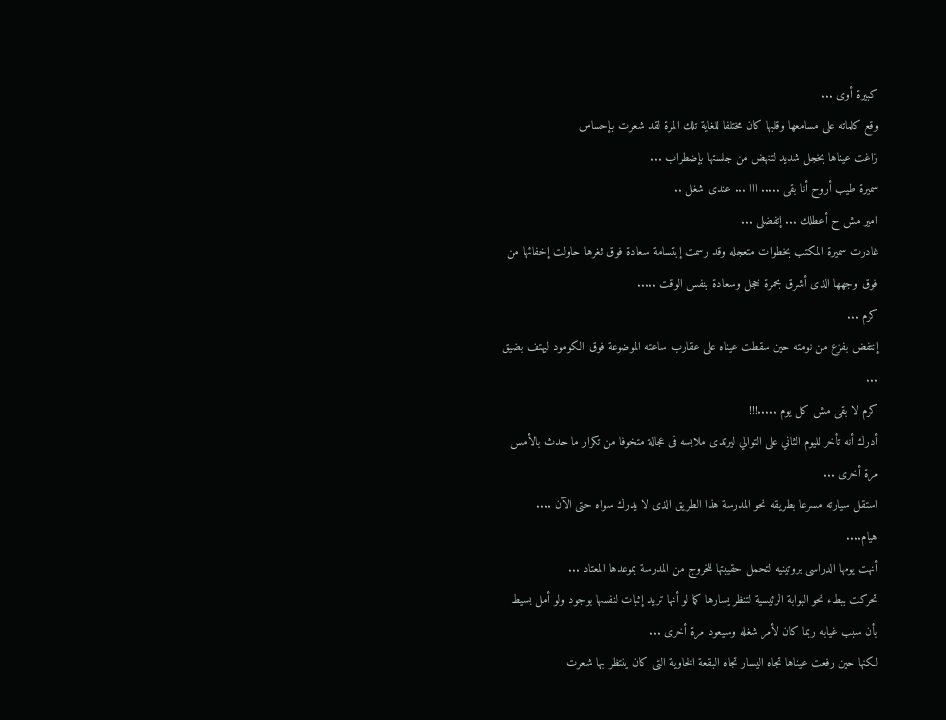كبيرة أوى ...
وقع كلماته على مسامعها وقلبها كان مختلفا للغاية تلك المرة لقد شعرت بإحساس
زاغت عيناها بخجل شديد لتنهض من جلستها بإضطراب ...
سميرة طيب أروح أنا بقى ..... ااا ... عندى شغل ..
امير مش ح أعطلك ... إتفضلى ...
غادرت سميرة المكتب بخطوات متعجله وقد رسمت إبتسامة سعادة فوق ثغرها حاولت إخفائها من فوق وجهها الذى أشرق بحمرة خجل وسعادة بنفس الوقت .....
كرم ...
إنتفض بفزع من نومته حين سقطت عيناه على عقارب ساعته الموضوعة فوق الكومود ليهتف بضيق ...
كرم لا بقى مش كل يوم .....!!!
أدرك أنه تأخر لليوم الثاني على التوالي ليرتدى ملابسه فى عجالة متخوفا من تكرار ما حدث بالأمس مرة أخرى ...
استقل سيارته مسرعا بطريقه نحو المدرسة هذا الطريق الذى لا يدرك سواه حتى الآن ....
هيام....
أنهت يومها الدراسى بروتينيه لتحمل حقيبتها للخروج من المدرسة بموعدها المعتاد ...
تحركت ببطء نحو البوابة الرئيسية لتنظر يسارها كما لو أنها تريد إثبات لنفسها بوجود ولو أمل بسيط بأن سبب غيابه ربما كان لأمر شغله وسيعود مرة أخرى ...
لكنها حين رفعت عيناها تجاه اليسار تجاه البقعة الخاوية التى كان ينتظر بها شعرت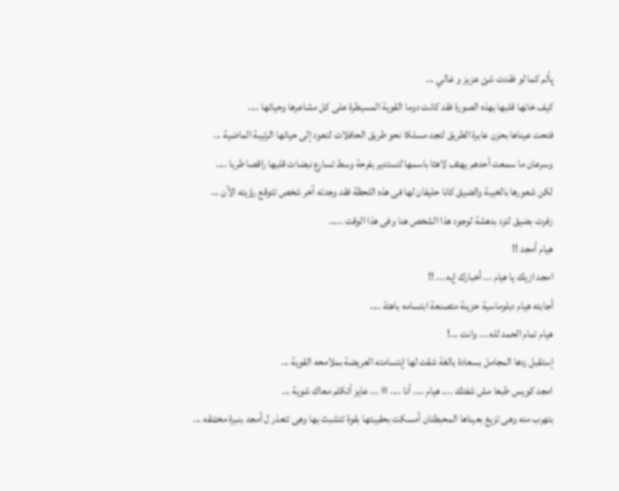پألم كما لو فقدت شئ عزيز و غالي ...
كيف خاڼها قلبها بهذه الصورة فقد كانت دوما القوية المسيطرة على كل مشاعرها وحياتها ....
فتحت عيناها بحزن عابرة الطريق لتجد مسلكا نحو طريق الحافلات لتعود إلى حياتها الرتيبة الماضية ...
وسرعان ما سمعت أحدهم يهتف لاهثا باسمها لتستدير بفرحة وسط تسارع نبضات قلبها راقصا طربا ....
لكن شعورها بالخيبة والضيق كانا حليفان لها فى هذه اللحظة فقد وجدته آخر شخص تتوقع رؤيته الآن ...
زفرت بضيق لترد بدهشة لوجود هذا الشخص هنا وفى هذا الوقت .....
هيام أمجد !!
امجد ازيك يا هيام ... أخبارك إيه ... !!
أجابته هيام دبلوماسية حزينة متصنعة ابتسامه باهتة ....
هيام تمام الحمد لله ... وانت ...!
إستقبل ردها المجامل بسعادة بالغة شقت لها إبتسامته العريضة بملامحه القوية ...
امجد كويس طبعا مش شفتك .... هيام .... أنا .... ااا ... عايز أتكلم معاك شوية ...
بتهرب منه وهى تزيغ بعيناها المحبطتان أمسكت بحقيبتها بقوة تتشبث بها وهى تتعذر ل أمجد بنبرة مخټنقه ...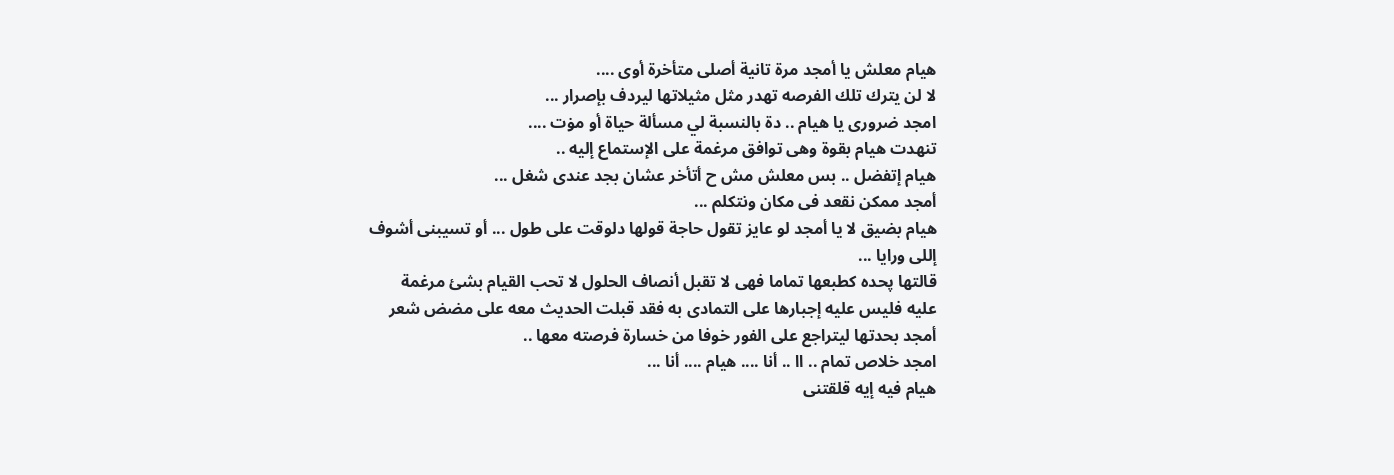هيام معلش يا أمجد مرة تانية أصلى متأخرة أوى ....
لا لن يترك تلك الفرصه تهدر مثل مثيلاتها ليردف بإصرار ...
امجد ضرورى يا هيام .. دة بالنسبة لي مسألة حياة أو مۏت ....
تنهدت هيام بقوة وهى توافق مرغمة على الإستماع إليه ..
هيام إتفضل .. بس معلش مش ح أتأخر عشان بجد عندى شغل ...
أمجد ممكن نقعد فى مكان ونتكلم ...
هيام بضيق لا يا أمجد لو عايز تقول حاجة قولها دلوقت على طول ... أو تسيبنى أشوف إللى ورايا ...
قالتها پحده كطبعها تماما فهى لا تقبل أنصاف الحلول لا تحب القيام بشئ مرغمة عليه فليس عليه إجبارها على التمادى به فقد قبلت الحديث معه على مضض شعر أمجد بحدتها ليتراجع على الفور خوفا من خسارة فرصته معها ..
امجد خلاص تمام .. اا .. أنا .... هيام .... أنا ...
هيام فيه إيه قلقتنى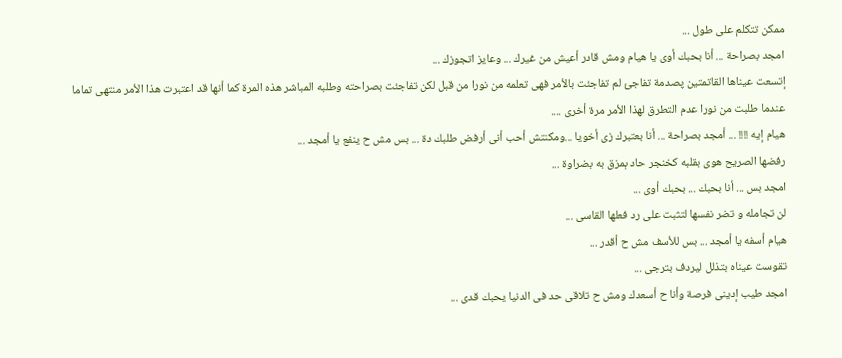ممكن تتكلم على طول ...
امجد بصراحة ... أنا بحبك أوى يا هيام ومش قادر أعيش من غيرك ... وعايز اتجوزك ...
إتسعت عيناها القاتمتين پصدمة تفاجئ لم تفاجئت بالأمر فهى تعلمه من نورا من قبل لكن تفاجئت بصراحته وطلبه المباشر هذه المرة كما أنها قد اعتبرت هذا الأمر منتهى تماما عندما طلبت من نورا عدم التطرق لهذا الأمر مرة أخرى ....
هيام إيه !!!! ... أمجد بصراحة ... أنا بعتبرك زى أخويا ...ومكنتش أحب أنى أرفض طلبك دة ... بس مش ح ينفع يا أمجد ...
رفضها الصريح هوى بقلبه كخنجر حاد ېمزق به بضراوة ...
امجد بس ... أنا بحبك ... بحبك أوى ...
لن تجامله و تضر نفسها لتثبت على رد فعلها القاسى ...
هيام أسفه يا أمجد ... بس للأسف مش ح أقدر ...
تقوست عيناه بتذلل ليردف بترجى ...
امجد طيب إدينى فرصة وأنا ح أسعدك ومش ح تلاقى حد فى الدنيا يحبك قدى ...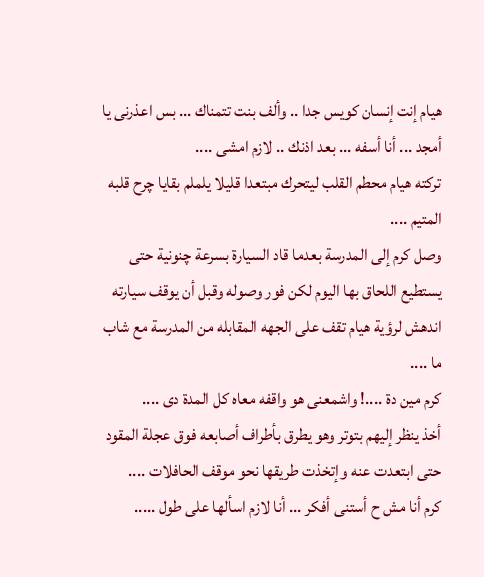هيام إنت إنسان كويس جدا .. وألف بنت تتمناك ... بس اعذرنى يا أمجد ... أنا أسفه ... بعد اذنك .. لازم امشى ....
تركته هيام محطم القلب ليتحرك مبتعدا قليلا يلملم بقايا چرح قلبه المتيم ....
وصل كرم إلى المدرسة بعدما قاد السيارة بسرعة چنونية حتى يستطيع اللحاق بها اليوم لكن فور وصوله وقبل أن يوقف سيارته اندهش لرؤية هيام تقف على الجهه المقابله من المدرسة مع شاب ما ....
كرم مين دة ....! واشمعنى هو واقفه معاه كل المدة دى ....
أخذ ينظر إليهم بتوتر وهو يطرق بأطراف أصابعه فوق عجلة المقود حتى ابتعدت عنه وإتخذت طريقها نحو موقف الحافلات ....
كرم أنا مش ح أستنى أفكر ... أنا لازم اسألها على طول .....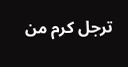ترجل كرم من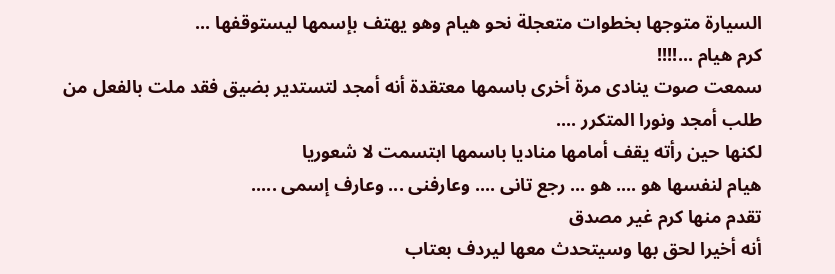السيارة متوجها بخطوات متعجلة نحو هيام وهو يهتف بإسمها ليستوقفها ...
كرم هيام ...!!!!
سمعت صوت ينادى مرة أخرى باسمها معتقدة أنه أمجد لتستدير بضيق فقد ملت بالفعل من طلب أمجد ونورا المتكرر ....
لكنها حين رأته يقف أمامها مناديا باسمها ابتسمت لا شعوريا
هيام لنفسها هو .... هو ... رجع تانى .... وعارفنى ... وعارف إسمى .....
تقدم منها كرم غير مصدق
أنه أخيرا لحق بها وسيتحدث معها ليردف بعتاب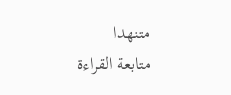متنهدا
متابعة القراءة